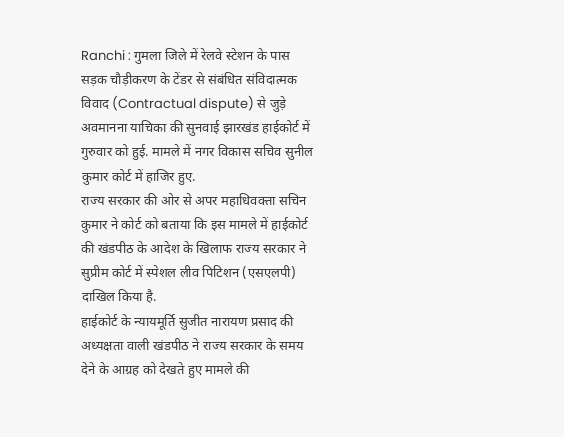Ranchi : गुमला जिले में रेलवे स्टेशन के पास सड़क चौड़ीकरण के टेंडर से संबंधित संविदात्मक विवाद (Contractual dispute) से जुड़े अवमानना याचिका की सुनवाई झारखंड हाईकोर्ट में गुरुवार को हुई. मामले में नगर विकास सचिव सुनील कुमार कोर्ट में हाजिर हुए.
राज्य सरकार की ओर से अपर महाधिवक्ता सचिन कुमार ने कोर्ट को बताया कि इस मामले में हाईकोर्ट की खंडपीठ के आदेश के खिलाफ राज्य सरकार ने सुप्रीम कोर्ट में स्पेशल लीव पिटिशन (एसएलपी) दाखिल किया है.
हाईकोर्ट के न्यायमूर्ति सुजीत नारायण प्रसाद की अध्यक्षता वाली खंडपीठ ने राज्य सरकार के समय देने के आग्रह को देखते हुए मामले की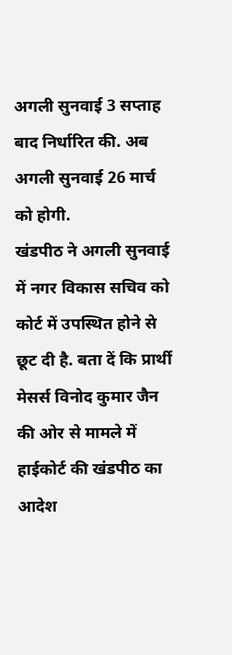अगली सुनवाई 3 सप्ताह बाद निर्धारित की. अब अगली सुनवाई 26 मार्च को होगी.
खंडपीठ ने अगली सुनवाई में नगर विकास सचिव को कोर्ट में उपस्थित होने से छूट दी है. बता दें कि प्रार्थी मेसर्स विनोद कुमार जैन की ओर से मामले में हाईकोर्ट की खंडपीठ का आदेश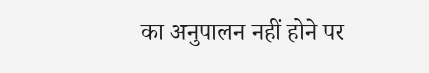का अनुपालन नहीं होने पर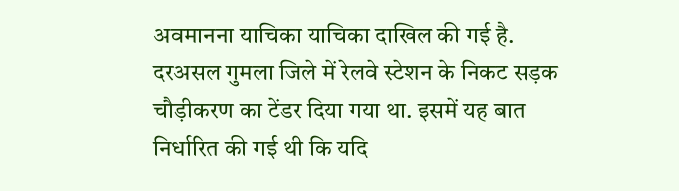अवमानना याचिका याचिका दाखिल की गई है.
दरअसल गुमला जिले में रेलवे स्टेशन के निकट सड़क चौड़ीकरण का टेंडर दिया गया था. इसमें यह बात निर्धारित की गई थी कि यदि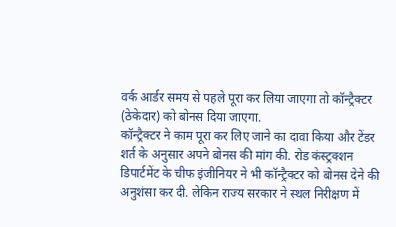वर्क आर्डर समय से पहले पूरा कर लिया जाएगा तो कॉन्ट्रैक्टर (ठेकेदार) को बोनस दिया जाएगा.
कॉन्ट्रैक्टर ने काम पूरा कर लिए जाने का दावा किया और टेंडर शर्त के अनुसार अपने बोनस की मांग की. रोड कंस्ट्रक्शन डिपार्टमेंट के चीफ इंजीनियर ने भी कॉन्ट्रैक्टर को बोनस देने की अनुशंसा कर दी. लेकिन राज्य सरकार ने स्थल निरीक्षण में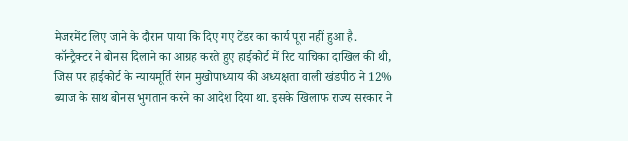मेजरमेंट लिए जाने के दौरान पाया कि दिए गए टेंडर का कार्य पूरा नहीं हुआ है.
कॉन्ट्रैक्टर ने बोनस दिलाने का आग्रह करते हुए हाईकोर्ट में रिट याचिका दाखिल की थी, जिस पर हाईकोर्ट के न्यायमूर्ति रंगन मुखोपाध्याय की अध्यक्षता वाली खंडपीठ ने 12% ब्याज के साथ बोनस भुगतान करने का आदेश दिया था. इसके खिलाफ राज्य सरकार ने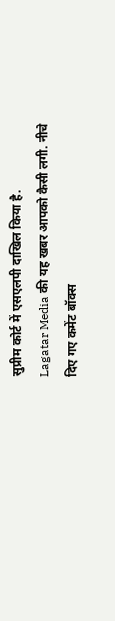सुप्रीम कोर्ट में एसएलपी दाखिल किया है.
Lagatar Media की यह खबर आपको कैसी लगी. नीचे दिए गए कमेंट बॉक्स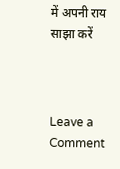में अपनी राय साझा करें



Leave a Comment